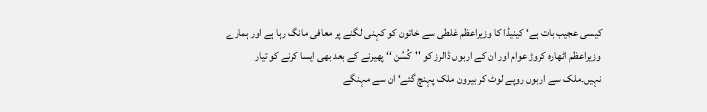کیسی عجیب بات ہے‘ کینیڈا کا وزیراعظم غلطی سے خاتون کو کہنی لگنے پر معافی مانگ رہا ہے اور ہمارے وزیراعظم اٹھارہ کروڑ عوام اور ان کے اربوں ڈالرز کو ''کُسُن ‘‘ پھیرنے کے بعد بھی ایسا کرنے کو تیار نہیں۔ملک سے اربوں روپے لوٹ کر بیرون ملک پہنچ گئے‘ ان سے مہنگے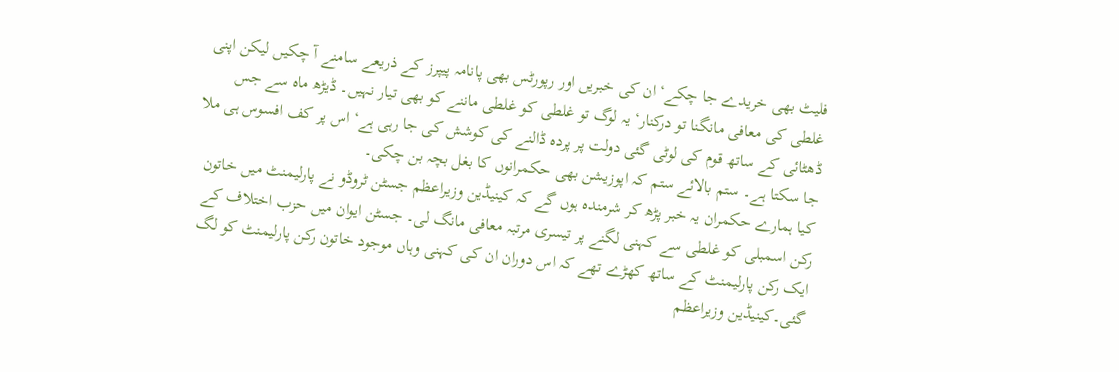فلیٹ بھی خریدے جا چکے‘ ان کی خبریں اور رپورٹس بھی پانامہ پیپرز کے ذریعے سامنے آ چکیں لیکن اپنی غلطی کی معافی مانگنا تو درکنار‘ یہ لوگ تو غلطی کو غلطی ماننے کو بھی تیار نہیں۔ ڈیڑھ ماہ سے جس ڈھٹائی کے ساتھ قوم کی لوٹی گئی دولت پر پردہ ڈالنے کی کوشش کی جا رہی ہے‘ اس پر کف افسوس ہی ملا جا سکتا ہے۔ ستم بالائے ستم کہ اپوزیشن بھی حکمرانوں کا بغل بچہ بن چکی۔
کیا ہمارے حکمران یہ خبر پڑھ کر شرمندہ ہوں گے کہ کینیڈین وزیراعظم جسٹن ٹروڈو نے پارلیمنٹ میں خاتون رکن اسمبلی کو غلطی سے کہنی لگنے پر تیسری مرتبہ معافی مانگ لی۔ جسٹن ایوان میں حزب اختلاف کے ایک رکن پارلیمنٹ کے ساتھ کھڑے تھے کہ اس دوران ان کی کہنی وہاں موجود خاتون رکن پارلیمنٹ کو لگ گئی۔کینیڈین وزیراعظم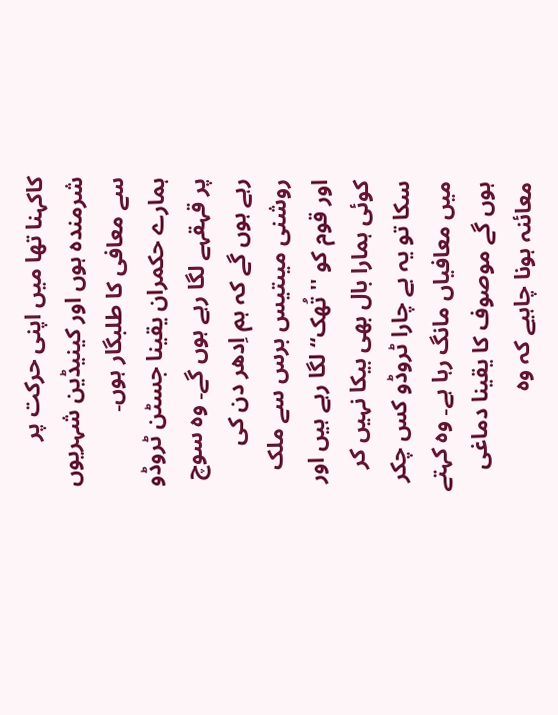کاکہنا تھا میں اپنی حرکت پر شرمندہ ہوں اور کینیڈین شہریوں سے معافی کا طلبگار ہوں۔
ہمارے حکمران یقینا جسٹن ٹروڈو پر قہقہے لگا رہے ہوں گے۔ وہ سوچ رہے ہوں گے کہ ہم اِدھر دن کی روشنی میںتیس برس سے ملک اور قوم کو ''تُھک‘‘ لگا رہے ہیں اور کوئی ہمارا بال بھی بیکا نہیں کر سکا تو یہ بے چارا ٹروڈو کس چکر میں معافیاں مانگ رہا ہے۔ وہ کہتے ہوں گے موصوف کا یقینا دماغی معائنہ ہونا چاہیے کہ وہ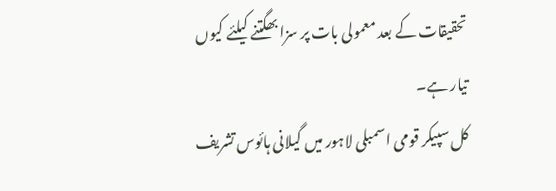تحقیقات کے بعد معمولی بات پر سزا بھگتنے کیلئے کیوں تیار ہے۔
کل سپیکر قومی اسمبلی لاہور میں گیلانی ہائوس تشریف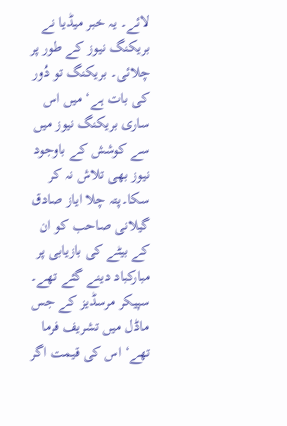لائے۔ یہ خبر میڈیا نے بریکنگ نیوز کے طور پر چلائی۔ بریکنگ تو دُور کی بات ہے‘ میں اس ساری بریکنگ نیوز میں سے کوشش کے باوجود نیوز بھی تلاش نہ کر سکا۔پتہ چلا ایاز صادق گیلانی صاحب کو ان کے بیٹے کی بازیابی پر مبارکباد دینے گئے تھے۔ سپیکر مرسڈیز کے جس ماڈل میں تشریف فرما تھے‘ اس کی قیمت اگر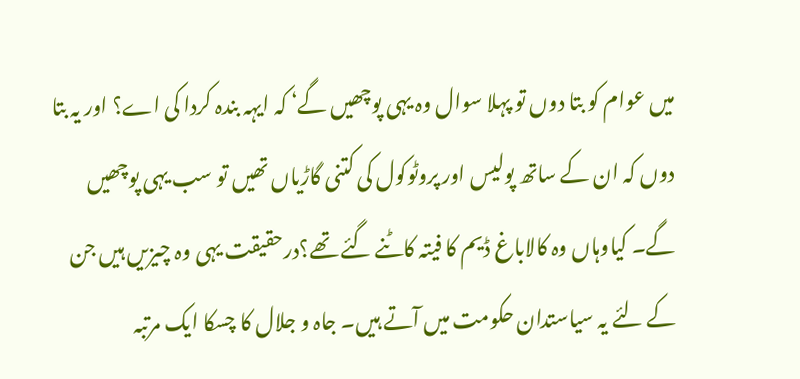میں عوام کو بتا دوں تو پہلا سوال وہ یہی پوچھیں گے‘ کہ ایہہ بندہ کردا کی اے؟ اور یہ بتا دوں کہ ان کے ساتھ پولیس اور پروٹوکول کی کتنی گاڑیاں تھیں تو سب یہی پوچھیں گے۔ کیاوہاں وہ کالاباغ ڈیم کا فیتہ کاٹنے گئے تھے؟درحقیقت یہی وہ چیزیں ہیں جن کے لئے یہ سیاستدان حکومت میں آتے ہیں۔ جاہ و جلال کا چسکا ایک مرتبہ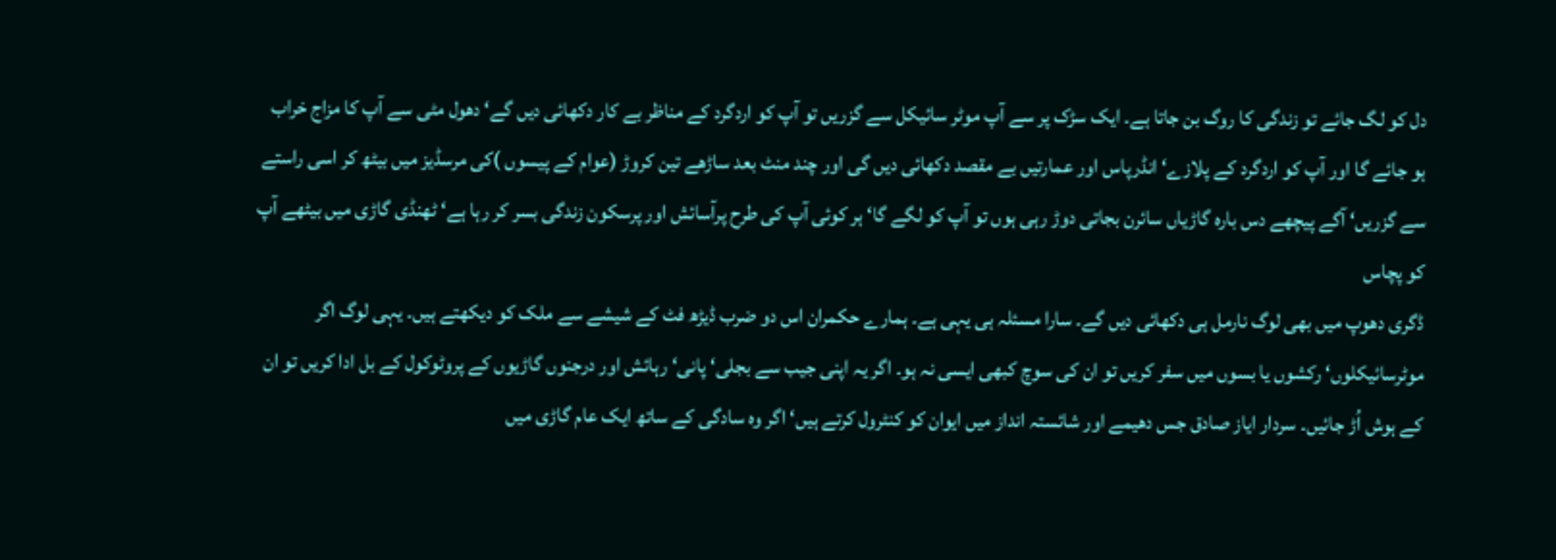دل کو لگ جائے تو زندگی کا روگ بن جاتا ہے۔ ایک سڑک پر سے آپ موٹر سائیکل سے گزریں تو آپ کو اردگرد کے مناظر بے کار دکھائی دیں گے‘ دھول مٹی سے آپ کا مزاج خراب ہو جائے گا اور آپ کو اردگرد کے پلازے‘ انڈرپاس اور عمارتیں بے مقصد دکھائی دیں گی اور چند منٹ بعد ساڑھے تین کروڑ (عوام کے پیسوں )کی مرسڈیز میں بیٹھ کر اسی راستے سے گزریں‘ آگے پیچھے دس بارہ گاڑیاں سائرن بجاتی دوڑ رہی ہوں تو آپ کو لگے گا‘ ہر کوئی آپ کی طرح پرآسائش اور پرسکون زندگی بسر کر رہا ہے‘ ٹھنڈی گاڑی میں بیٹھے آپ کو پچاس
ڈگری دھوپ میں بھی لوگ نارمل ہی دکھائی دیں گے۔ سارا مسئلہ ہی یہی ہے۔ ہمارے حکمران اس دو ضرب ڈیڑھ فٹ کے شیشے سے ملک کو دیکھتے ہیں۔ یہی لوگ اگر موٹرسائیکلوں‘ رکشوں یا بسوں میں سفر کریں تو ان کی سوچ کبھی ایسی نہ ہو۔ اگر یہ اپنی جیب سے بجلی‘ پانی‘ رہائش اور درجنوں گاڑیوں کے پروٹوکول کے بل ادا کریں تو ان کے ہوش اُڑ جائیں۔ سردار ایاز صادق جس دھیمے اور شائستہ انداز میں ایوان کو کنٹرول کرتے ہیں‘ اگر وہ سادگی کے ساتھ ایک عام گاڑی میں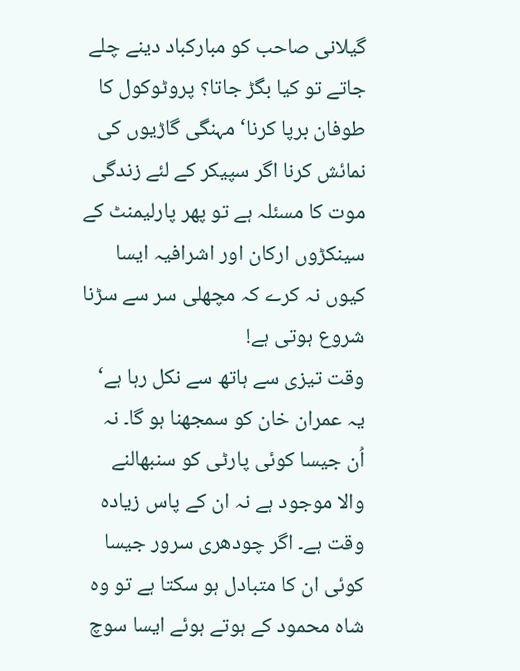گیلانی صاحب کو مبارکباد دینے چلے جاتے تو کیا بگڑ جاتا؟ پروٹوکول کا طوفان برپا کرنا‘ مہنگی گاڑیوں کی نمائش کرنا اگر سپیکر کے لئے زندگی موت کا مسئلہ ہے تو پھر پارلیمنٹ کے سینکڑوں ارکان اور اشرافیہ ایسا کیوں نہ کرے کہ مچھلی سر سے سڑنا شروع ہوتی ہے!
وقت تیزی سے ہاتھ سے نکل رہا ہے‘ یہ عمران خان کو سمجھنا ہو گا۔ نہ اُن جیسا کوئی پارٹی کو سنبھالنے والا موجود ہے نہ ان کے پاس زیادہ وقت ہے۔ اگر چودھری سرور جیسا کوئی ان کا متبادل ہو سکتا ہے تو وہ شاہ محمود کے ہوتے ہوئے ایسا سوچ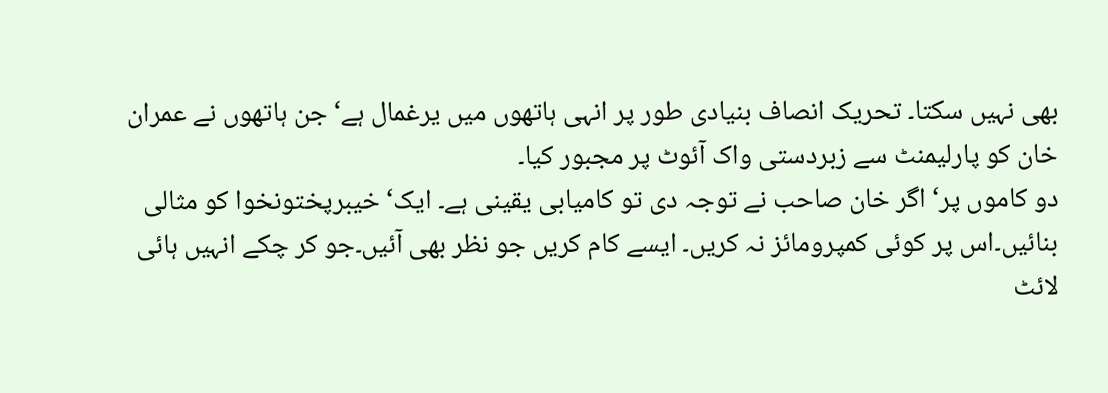بھی نہیں سکتا۔ تحریک انصاف بنیادی طور پر انہی ہاتھوں میں یرغمال ہے‘ جن ہاتھوں نے عمران خان کو پارلیمنٹ سے زبردستی واک آئوٹ پر مجبور کیا۔
دو کاموں پر‘ اگر خان صاحب نے توجہ دی تو کامیابی یقینی ہے۔ ایک‘ خیبرپختونخوا کو مثالی بنائیں۔اس پر کوئی کمپرومائز نہ کریں۔ ایسے کام کریں جو نظر بھی آئیں۔جو کر چکے انہیں ہائی لائٹ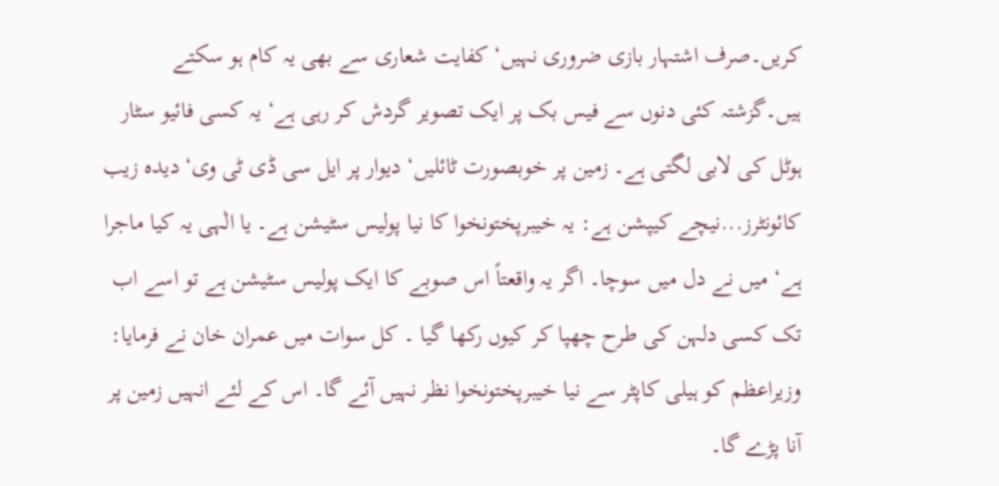کریں۔صرف اشتہار بازی ضروری نہیں‘ کفایت شعاری سے بھی یہ کام ہو سکتے ہیں۔گزشتہ کئی دنوں سے فیس بک پر ایک تصویر گردش کر رہی ہے‘ یہ کسی فائیو سٹار ہوٹل کی لابی لگتی ہے۔ زمین پر خوبصورت ٹائلیں‘ دیوار پر ایل سی ڈی ٹی وی‘ دیدہ زیب کائونٹرز...نیچے کیپشن ہے: یہ خیبرپختونخوا کا نیا پولیس سٹیشن ہے۔ یا الٰہی یہ کیا ماجرا ہے‘ میں نے دل میں سوچا۔ اگر یہ واقعتاً اس صوبے کا ایک پولیس سٹیشن ہے تو اسے اب تک کسی دلہن کی طرح چھپا کر کیوں رکھا گیا ۔ کل سوات میں عمران خان نے فرمایا: وزیراعظم کو ہیلی کاپٹر سے نیا خیبرپختونخوا نظر نہیں آئے گا۔ اس کے لئے انہیں زمین پر آنا پڑے گا۔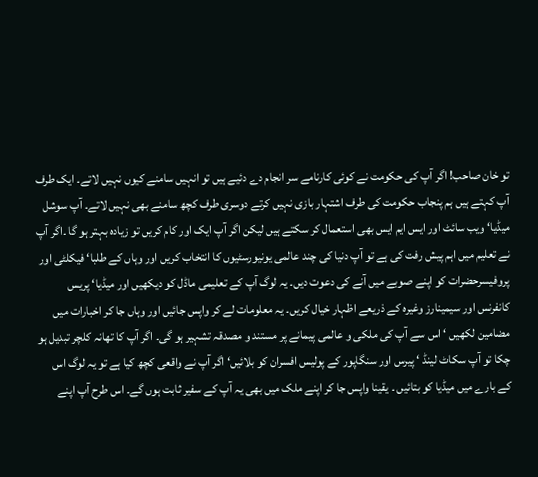تو خان صاحب! اگر آپ کی حکومت نے کوئی کارنامے سر انجام دے دئیے ہیں تو انہیں سامنے کیوں نہیں لاتے۔ ایک طرف آپ کہتے ہیں ہم پنجاب حکومت کی طرف اشتہار بازی نہیں کرتے دوسری طرف کچھ سامنے بھی نہیں لاتے۔ آپ سوشل میڈیا‘ ویب سائٹ اور ایس ایم ایس بھی استعمال کر سکتے ہیں لیکن اگر آپ ایک اور کام کریں تو زیادہ بہتر ہو گا ۔اگر آپ نے تعلیم میں اہم پیش رفت کی ہے تو آپ دنیا کی چند عالمی یونیورسٹیوں کا انتخاب کریں اور وہاں کے طلبا‘ فیکلٹی اور پروفیسرحضرات کو اپنے صوبے میں آنے کی دعوت دیں۔ یہ لوگ آپ کے تعلیمی ماڈل کو دیکھیں اور میڈیا‘ پریس کانفرنس اور سیمینارز وغیرہ کے ذریعے اظہار خیال کریں۔ یہ معلومات لے کر واپس جائیں اور وہاں جا کر اخبارات میں مضامین لکھیں ‘ اس سے آپ کی ملکی و عالمی پیمانے پر مستند و مصدقہ تشہیر ہو گی۔ اگر آپ کا تھانہ کلچر تبدیل ہو چکا تو آپ سکاٹ لینڈ ‘ پیرس اور سنگاپور کے پولیس افسران کو بلائیں‘ اگر آپ نے واقعی کچھ کیا ہے تو یہ لوگ اس کے بارے میں میڈیا کو بتائیں ۔ یقینا واپس جا کر اپنے ملک میں بھی یہ آپ کے سفیر ثابت ہوں گے۔ اس طرح آپ اپنے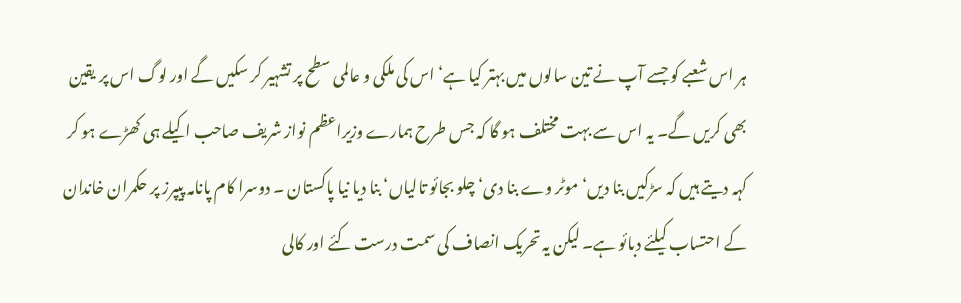ہر اس شعبے کو جسے آپ نے تین سالوں میں بہتر کیا ہے‘ اس کی ملکی و عالمی سطح پر تشہیر کر سکیں گے اور لوگ اس پر یقین بھی کریں گے۔ یہ اس سے بہت مختلف ہو گا کہ جس طرح ہمارے وزیراعظم نواز شریف صاحب اکیلے ہی کھڑے ہو کر کہہ دیتے ہیں کہ سڑکیں بنا دیں‘ موٹر وے بنا دی‘ چلو بجائو تالیاں‘ بنا دیا نیا پاکستان ۔ دوسرا کام پانامہ پیپرز پر حکمران خاندان کے احتساب کیلئے دبائو ہے۔ لیکن یہ تحریک انصاف کی سمت درست کئے اور کالی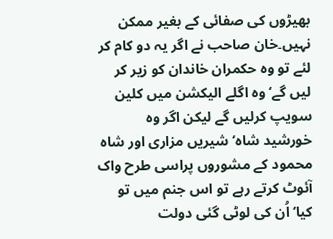بھیڑوں کی صفائی کے بغیر ممکن نہیں۔خان صاحب نے اگر یہ دو کام کر لئے تو وہ حکمران خاندان کو زیر کر لیں گے‘ وہ اگلے الیکشن میں کلین سویپ کرلیں گے لیکن اگر وہ خورشید شاہ‘شیریں مزاری اور شاہ محمود کے مشوروں پراسی طرح واک آئوٹ کرتے رہے تو اس جنم میں تو کیا‘ اُن کی لوٹی گئی دولت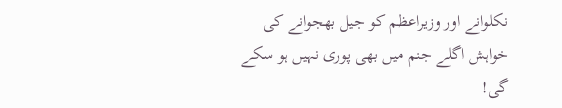نکلوانے اور وزیراعظم کو جیل بھجوانے کی خواہش اگلے جنم میں بھی پوری نہیں ہو سکے گی!